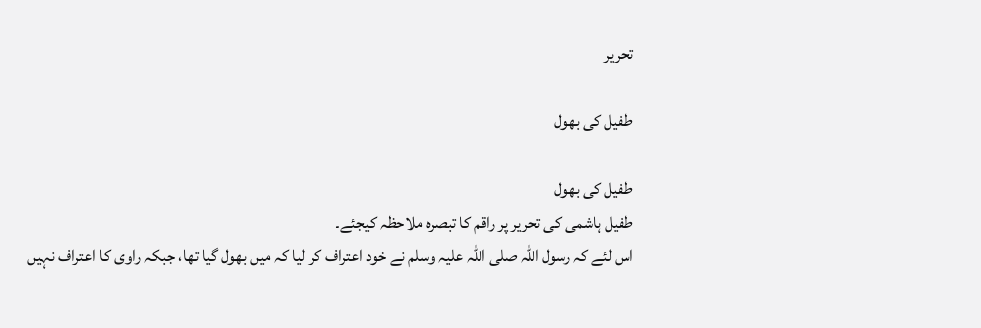تحریر

طفیل کی بھول

طفیل کی بھول
طفیل ہاشمی کی تحریر پر راقم کا تبصرہ ملاحظہ کیجئے۔
اس لئے کہ رسول اللہ صلی اللہ علیہ وسلم نے خود اعتراف کر لیا کہ میں بھول گیا تھا، جبکہ راوی کا اعتراف نہیں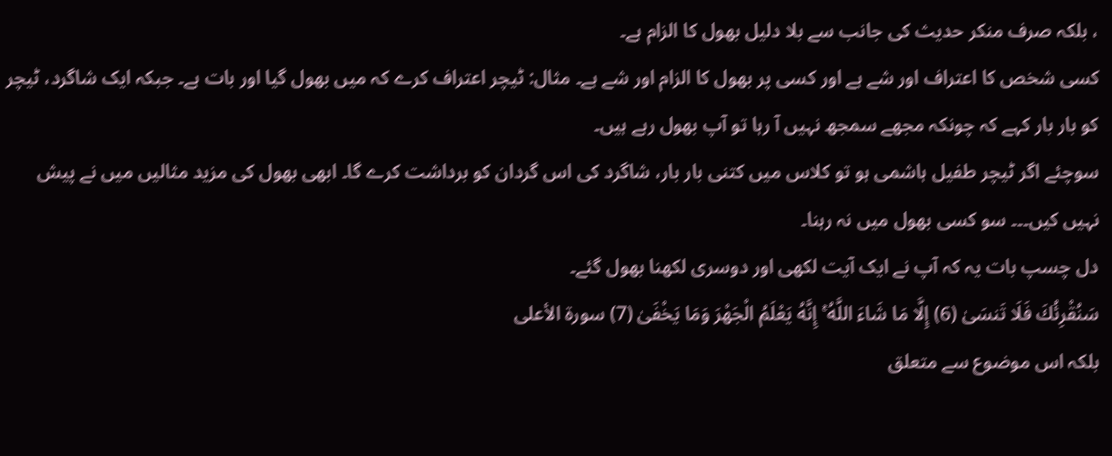، بلکہ صرف منکر حدیث کی جانب سے بلا دلیل بھول کا الزام ہے۔
کسی شخص کا اعتراف اور شے ہے اور کسی پر بھول کا الزام اور شے ہے۔ مثال: ٹیچر اعتراف کرے کہ میں بھول گیا اور بات ہے۔ جبکہ ایک شاگرد، ٹیچر کو بار بار کہے کہ چونکہ مجھے سمجھ نہیں آ رہا تو آپ بھول رہے ہیں۔
سوچئے اگر ٹیچر طفیل ہاشمی ہو تو کلاس میں کتنی بار بار، شاگرد کی اس گردان کو برداشت کرے گا۔ ابھی بھول کی مزید مثالیں میں نے پیش نہیں کیں۔۔۔ سو کسی بھول میں نہ رہنا۔
دل چسپ بات یہ کہ آپ نے ایک آیت لکھی اور دوسری لکھنا بھول گئے۔
سَنُقْرِئُكَ فَلَا تَنسَىٰ (6) إِلَّا مَا شَاءَ اللَّهُ ۚ إِنَّهُ يَعْلَمُ الْجَهْرَ وَمَا يَخْفَىٰ (7) سورة الأعلى
بلکہ اس موضوع سے متعلق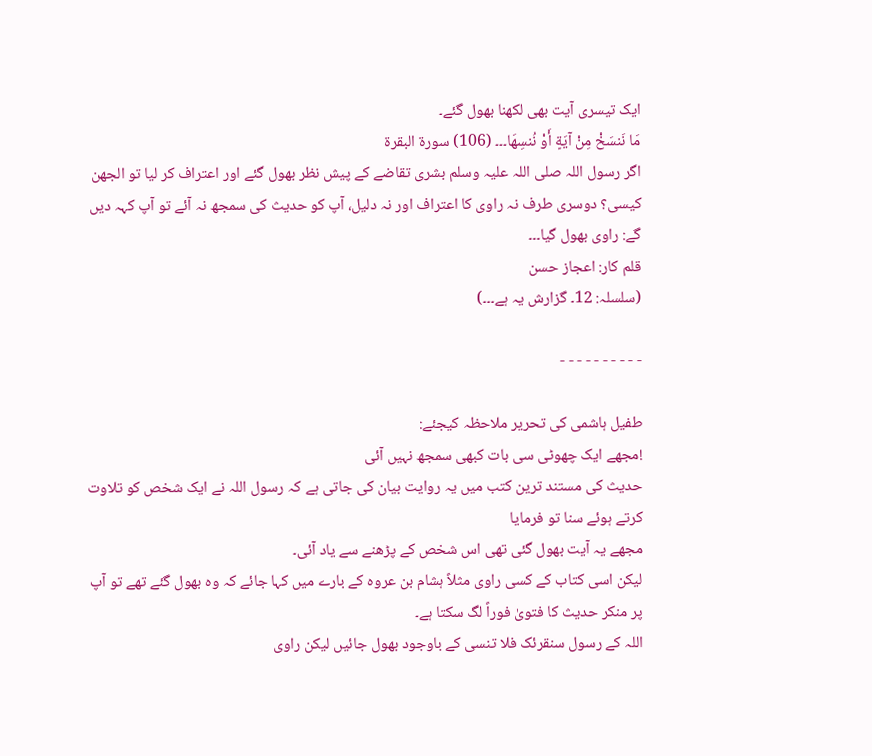ایک تیسری آیت بھی لکھنا بھول گئے۔
مَا نَنسَخْ مِنْ آيَةٍ أَوْ نُنسِهَا۔۔۔ (106) سورة البقرة
اگر رسول اللہ صلی اللہ علیہ وسلم بشری تقاضے کے پیش نظر بھول گئے اور اعتراف کر لیا تو الجھن کیسی؟ دوسری طرف نہ راوی کا اعتراف اور نہ دلیل، آپ کو حدیث کی سمجھ نہ آئے تو آپ کہہ دیں گے: راوی بھول گیا۔۔۔
قلم کار: اعجاز حسن
(سلسلہ: 12۔ گزارش یہ ہے۔۔۔)

- - - - - - - - - -

طفیل ہاشمی کی تحریر ملاحظہ کیجئے:
!مجھے ایک چھوٹی سی بات کبھی سمجھ نہیں آئی
حدیث کی مستند ترین کتب میں یہ روایت بیان کی جاتی ہے کہ رسول اللہ نے ایک شخص کو تلاوت کرتے ہوئے سنا تو فرمایا
مجھے یہ آیت بھول گئی تھی اس شخص کے پڑھنے سے یاد آئی۔
لیکن اسی کتاب کے کسی راوی مثلاً ہشام بن عروہ کے بارے میں کہا جائے کہ وہ بھول گئے تھے تو آپ پر منکر حدیث کا فتویٰ فوراً لگ سکتا ہے۔
اللہ کے رسول سنقرئک فلا تنسی کے باوجود بھول جائیں لیکن راوی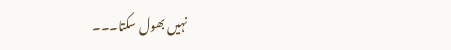نہیں بھول سکتا۔۔۔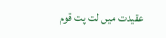عقیدت میں لت پت قوم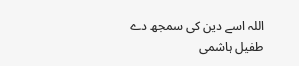اللہ اسے دین کی سمجھ دے
طفیل ہاشمی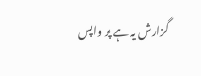گزارش یہ ہے پر واپس